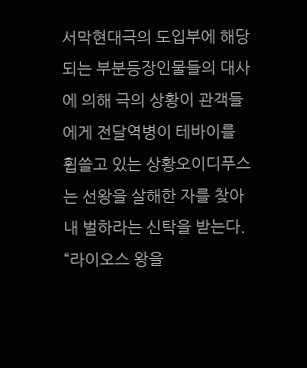서막현대극의 도입부에 해당되는 부분등장인물들의 대사에 의해 극의 상황이 관객들에게 전달역병이 테바이를 휩쓸고 있는 상황오이디푸스는 선왕을 살해한 자를 찾아내 벌하라는 신탁을 받는다. “라이오스 왕을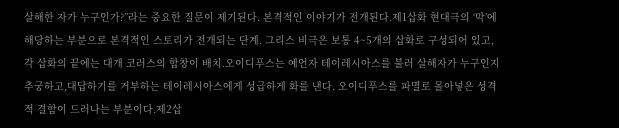살해한 자가 누구인가?”라는 중요한 질문이 제기된다. 본격적인 이야기가 전개된다.제1삽화 현대극의 ‘막’에 해당하는 부분으로 본격적인 스토리가 전개되는 단계. 그리스 비극은 보통 4~5개의 삽화로 구성되어 있고, 각 삽화의 끝에는 대개 코러스의 합창이 배치.오이디푸스는 예언자 테이레시아스를 불러 살해자가 누구인지 추궁하고,대답하기를 거부하는 테이레시아스에게 성급하게 화를 낸다. 오이디푸스를 파멸로 몰아넣은 성격적 결함이 드러나는 부분이다.제2삽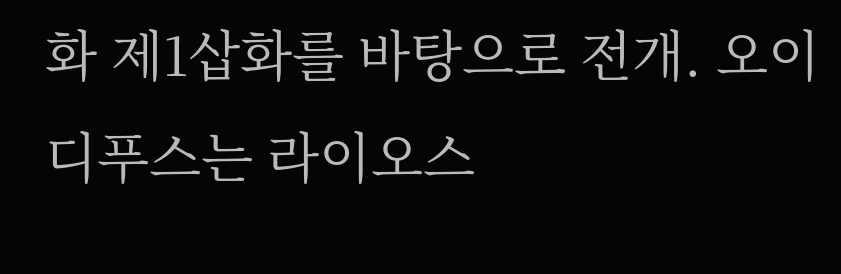화 제1삽화를 바탕으로 전개. 오이디푸스는 라이오스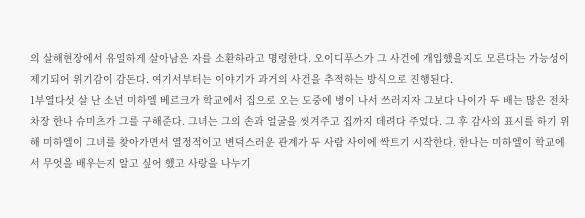의 살해현장에서 유일하게 살아남은 자를 소환하라고 명령한다. 오이디푸스가 그 사건에 개입했을지도 모른다는 가능성이 제기되어 위기감이 감돈다. 여기서부터는 이야기가 과거의 사건을 추적하는 방식으로 진행된다.
1부열다섯 살 난 소년 미하엘 베르크가 학교에서 집으로 오는 도중에 병이 나서 쓰러지자 그보다 나이가 두 배는 많은 전차 차장 한나 슈미츠가 그를 구해준다. 그녀는 그의 손과 얼굴을 씻겨주고 집까지 데려다 주었다. 그 후 감사의 표시를 하기 위해 미하엘이 그녀를 찾아가면서 열정적이고 변덕스러운 관계가 두 사람 사이에 싹트기 시작한다. 한나는 미하엘이 학교에서 무엇을 배우는지 알고 싶어 했고 사랑을 나누기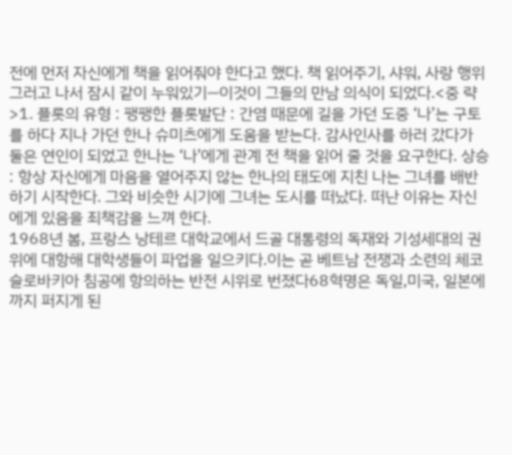전에 먼저 자신에게 책을 읽어줘야 한다고 했다. 책 읽어주기, 샤워, 사랑 행위 그러고 나서 잠시 같이 누워있기―이것이 그들의 만남 의식이 되었다.<중 략>1. 플롯의 유형 : 팽팽한 플롯발단 : 간염 때문에 길을 가던 도중 ‘나’는 구토를 하다 지나 가던 한나 슈미츠에게 도움을 받는다. 감사인사를 하러 갔다가 둘은 연인이 되었고 한나는 ‘나’에게 관계 전 책을 읽어 줄 것을 요구한다. 상승 : 항상 자신에게 마음을 열어주지 않는 한나의 태도에 지친 나는 그녀를 배반하기 시작한다. 그와 비슷한 시기에 그녀는 도시를 떠났다. 떠난 이유는 자신에게 있음을 죄책감을 느껴 한다.
1968년 봄, 프랑스 낭테르 대학교에서 드골 대통령의 독재와 기성세대의 권위에 대항해 대학생들이 파업을 일으키다.이는 곧 베트남 전쟁과 소련의 체코슬로바키아 침공에 항의하는 반전 시위로 번졌다68혁명은 독일,미국, 일본에까지 퍼지게 된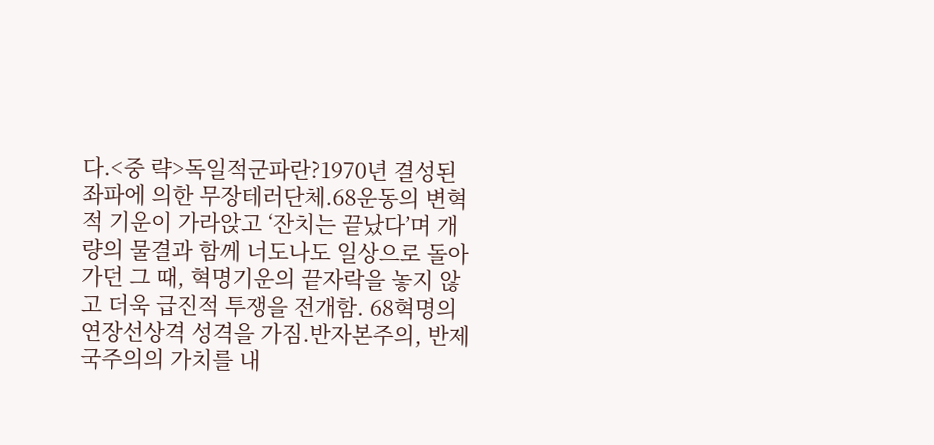다.<중 략>독일적군파란?1970년 결성된 좌파에 의한 무장테러단체.68운동의 변혁적 기운이 가라앉고 ‘잔치는 끝났다’며 개량의 물결과 함께 너도나도 일상으로 돌아가던 그 때, 혁명기운의 끝자락을 놓지 않고 더욱 급진적 투쟁을 전개함. 68혁명의 연장선상격 성격을 가짐.반자본주의, 반제국주의의 가치를 내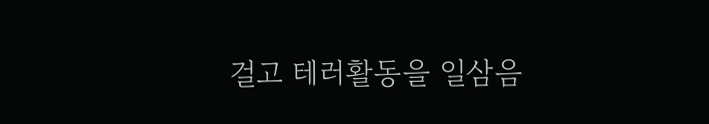걸고 테러활동을 일삼음